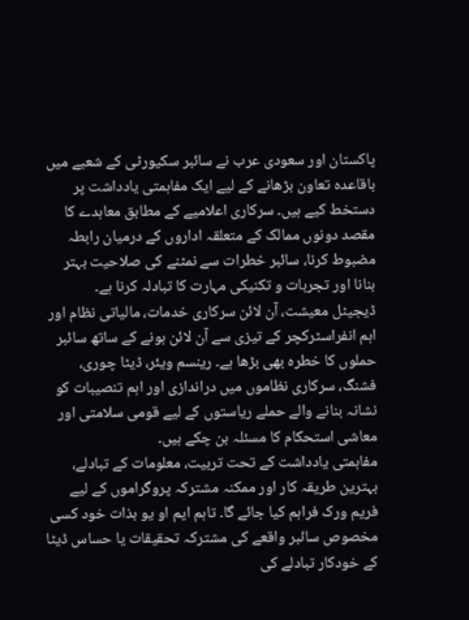پاکستان اور سعودی عرب نے سائبر سکیورٹی کے شعبے میں باقاعدہ تعاون بڑھانے کے لیے ایک مفاہمتی یادداشت پر دستخط کیے ہیں۔ سرکاری اعلامیے کے مطابق معاہدے کا مقصد دونوں ممالک کے متعلقہ اداروں کے درمیان رابطہ مضبوط کرنا، سائبر خطرات سے نمٹنے کی صلاحیت بہتر بنانا اور تجربات و تکنیکی مہارت کا تبادلہ کرنا ہے۔
ڈیجیٹل معیشت، آن لائن سرکاری خدمات، مالیاتی نظام اور اہم انفراسٹرکچر کے تیزی سے آن لائن ہونے کے ساتھ سائبر حملوں کا خطرہ بھی بڑھا ہے۔ رینسم ویئر، ڈیٹا چوری، فشنگ، سرکاری نظاموں میں دراندازی اور اہم تنصیبات کو نشانہ بنانے والے حملے ریاستوں کے لیے قومی سلامتی اور معاشی استحکام کا مسئلہ بن چکے ہیں۔
مفاہمتی یادداشت کے تحت تربیت، معلومات کے تبادلے، بہترین طریقہ کار اور ممکنہ مشترکہ پروگراموں کے لیے فریم ورک فراہم کیا جائے گا۔ تاہم ایم او یو بذات خود کسی مخصوص سائبر واقعے کی مشترکہ تحقیقات یا حساس ڈیٹا کے خودکار تبادلے کی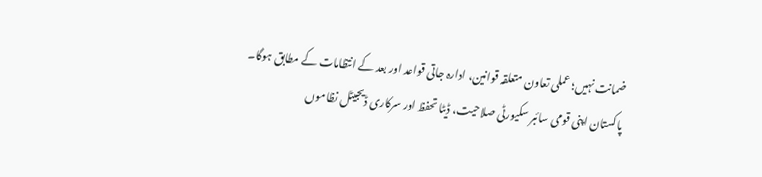ضمانت نہیں؛ عملی تعاون متعلقہ قوانین، ادارہ جاتی قواعد اور بعد کے انتظامات کے مطابق ہوگا۔
پاکستان اپنی قومی سائبر سکیورٹی صلاحیت، ڈیٹا تحفظ اور سرکاری ڈیجیٹل نظاموں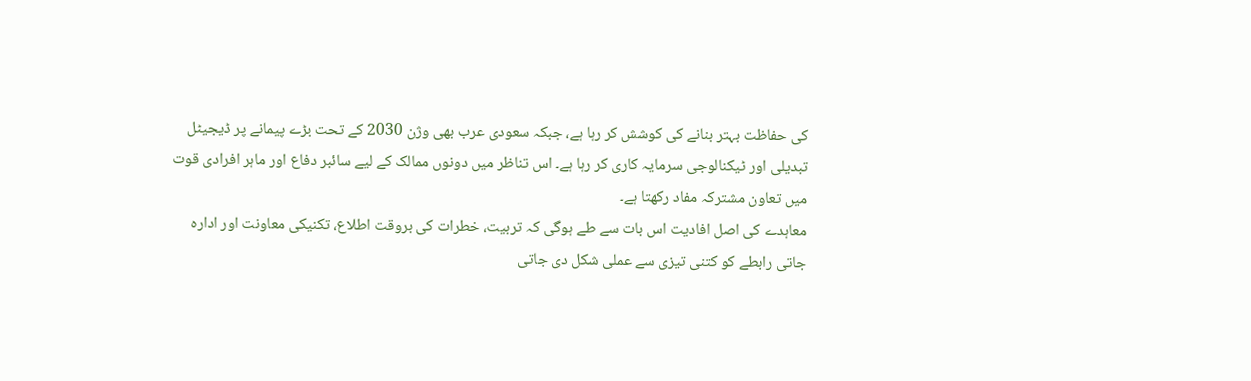کی حفاظت بہتر بنانے کی کوشش کر رہا ہے، جبکہ سعودی عرب بھی وژن 2030 کے تحت بڑے پیمانے پر ڈیجیٹل تبدیلی اور ٹیکنالوجی سرمایہ کاری کر رہا ہے۔ اس تناظر میں دونوں ممالک کے لیے سائبر دفاع اور ماہر افرادی قوت میں تعاون مشترکہ مفاد رکھتا ہے۔
معاہدے کی اصل افادیت اس بات سے طے ہوگی کہ تربیت، خطرات کی بروقت اطلاع، تکنیکی معاونت اور ادارہ جاتی رابطے کو کتنی تیزی سے عملی شکل دی جاتی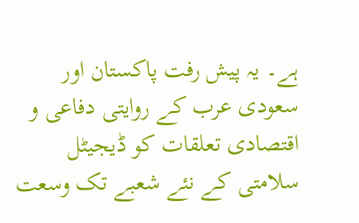ہے۔ یہ پیش رفت پاکستان اور سعودی عرب کے روایتی دفاعی و اقتصادی تعلقات کو ڈیجیٹل سلامتی کے نئے شعبے تک وسعت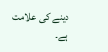دینے کی علامت ہے۔